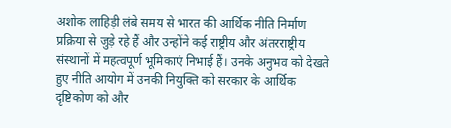अशोक लाहिड़ी लंबे समय से भारत की आर्थिक नीति निर्माण प्रक्रिया से जुड़े रहे हैं और उन्होंने कई राष्ट्रीय और अंतरराष्ट्रीय संस्थानों में महत्वपूर्ण भूमिकाएं निभाई हैं। उनके अनुभव को देखते हुए नीति आयोग में उनकी नियुक्ति को सरकार के आर्थिक दृष्टिकोण को और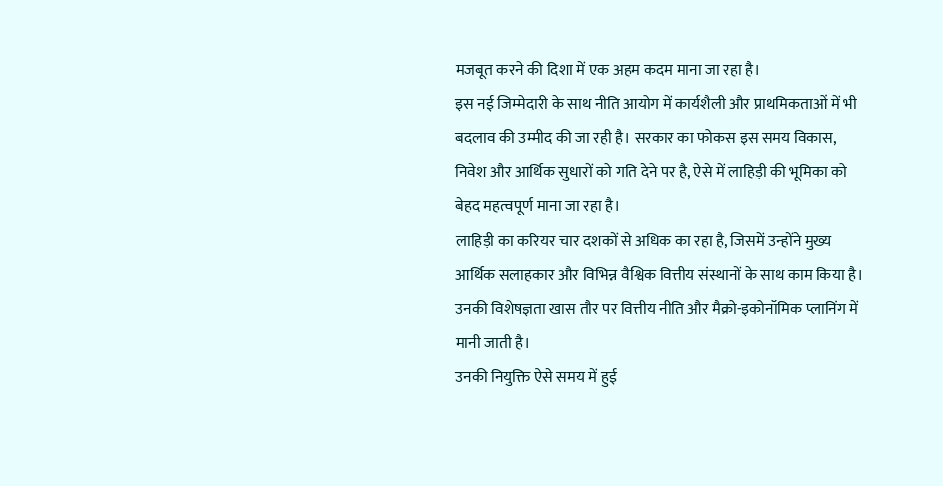मजबूत करने की दिशा में एक अहम कदम माना जा रहा है।
इस नई जिम्मेदारी के साथ नीति आयोग में कार्यशैली और प्राथमिकताओं में भी बदलाव की उम्मीद की जा रही है। सरकार का फोकस इस समय विकास, निवेश और आर्थिक सुधारों को गति देने पर है, ऐसे में लाहिड़ी की भूमिका को बेहद महत्वपूर्ण माना जा रहा है।
लाहिड़ी का करियर चार दशकों से अधिक का रहा है, जिसमें उन्होंने मुख्य आर्थिक सलाहकार और विभिन्न वैश्विक वित्तीय संस्थानों के साथ काम किया है। उनकी विशेषज्ञता खास तौर पर वित्तीय नीति और मैक्रो-इकोनॉमिक प्लानिंग में मानी जाती है।
उनकी नियुक्ति ऐसे समय में हुई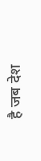है जब देश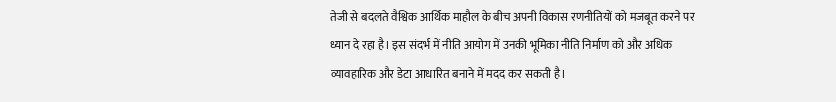तेजी से बदलते वैश्विक आर्थिक माहौल के बीच अपनी विकास रणनीतियों को मजबूत करने पर ध्यान दे रहा है। इस संदर्भ में नीति आयोग में उनकी भूमिका नीति निर्माण को और अधिक व्यावहारिक और डेटा आधारित बनाने में मदद कर सकती है।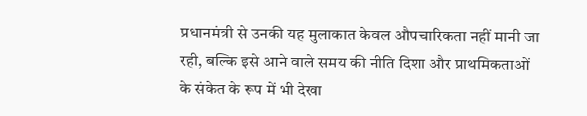प्रधानमंत्री से उनकी यह मुलाकात केवल औपचारिकता नहीं मानी जा रही, बल्कि इसे आने वाले समय की नीति दिशा और प्राथमिकताओं के संकेत के रूप में भी देखा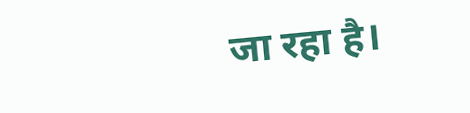जा रहा है।